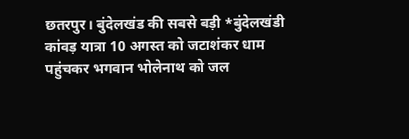छतरपुर। बुंदेलखंड की सबसे बड़ी *बुंदेलखंडी कांवड़ यात्रा 10 अगस्त को जटाशंकर धाम पहुंचकर भगवान भोलेनाथ को जल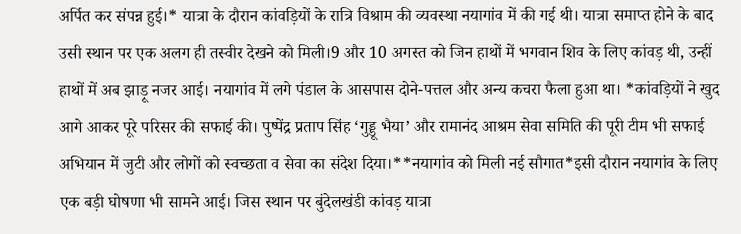अर्पित कर संपन्न हुई।* यात्रा के दौरान कांवड़ियों के रात्रि विश्राम की व्यवस्था नयागांव में की गई थी। यात्रा समाप्त होने के बाद उसी स्थान पर एक अलग ही तस्वीर देखने को मिली।9 और 10 अगस्त को जिन हाथों में भगवान शिव के लिए कांवड़ थी, उन्हीं हाथों में अब झाड़ू नजर आई। नयागांव में लगे पंडाल के आसपास दोने-पत्तल और अन्य कचरा फैला हुआ था। *कांवड़ियों ने खुद आगे आकर पूरे परिसर की सफाई की। पुष्पेंद्र प्रताप सिंह ‘गुड्डू भैया’ और रामानंद आश्रम सेवा समिति की पूरी टीम भी सफाई अभियान में जुटी और लोगों को स्वच्छता व सेवा का संदेश दिया।**नयागांव को मिली नई सौगात*इसी दौरान नयागांव के लिए एक बड़ी घोषणा भी सामने आई। जिस स्थान पर बुंदेलखंडी कांवड़ यात्रा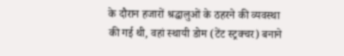के दौरान हजारों श्रद्धालुओं के ठहरने की व्यवस्था की गई थी, वहां स्थायी डोम (टेंट स्ट्रक्चर) बनाने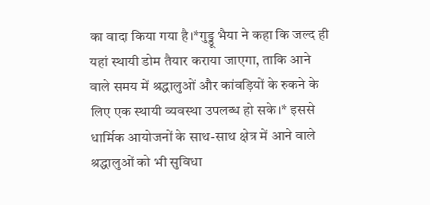का वादा किया गया है।*गुड्डू भैया ने कहा कि जल्द ही यहां स्थायी डोम तैयार कराया जाएगा, ताकि आने वाले समय में श्रद्धालुओं और कांवड़ियों के रुकने के लिए एक स्थायी व्यवस्था उपलब्ध हो सके।* इससे धार्मिक आयोजनों के साथ-साथ क्षेत्र में आने वाले श्रद्धालुओं को भी सुविधा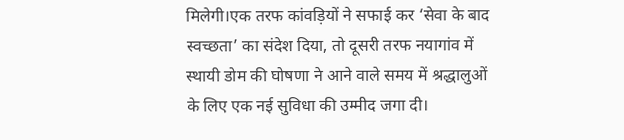मिलेगी।एक तरफ कांवड़ियों ने सफाई कर ‘सेवा के बाद स्वच्छता’ का संदेश दिया, तो दूसरी तरफ नयागांव में स्थायी डोम की घोषणा ने आने वाले समय में श्रद्धालुओं के लिए एक नई सुविधा की उम्मीद जगा दी।